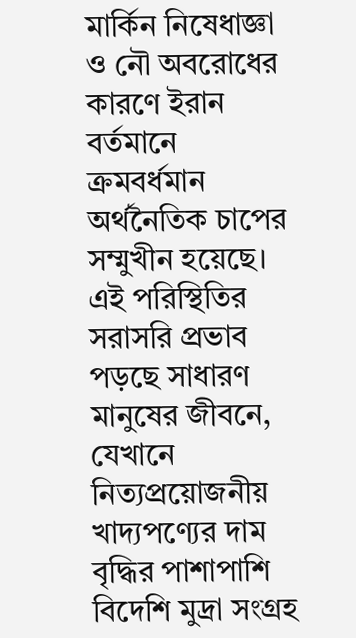মার্কিন নিষেধাজ্ঞা ও নৌ অবরোধের কারণে ইরান বর্তমানে ক্রমবর্ধমান অর্থনৈতিক চাপের সম্মুখীন হয়েছে। এই পরিস্থিতির সরাসরি প্রভাব পড়ছে সাধারণ মানুষের জীবনে, যেখানে নিত্যপ্রয়োজনীয় খাদ্যপণ্যের দাম বৃদ্ধির পাশাপাশি বিদেশি মুদ্রা সংগ্রহ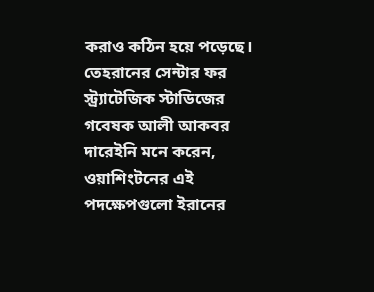করাও কঠিন হয়ে পড়েছে।
তেহরানের সেন্টার ফর স্ট্র্যাটেজিক স্টাডিজের গবেষক আলী আকবর দারেইনি মনে করেন, ওয়াশিংটনের এই পদক্ষেপগুলো ইরানের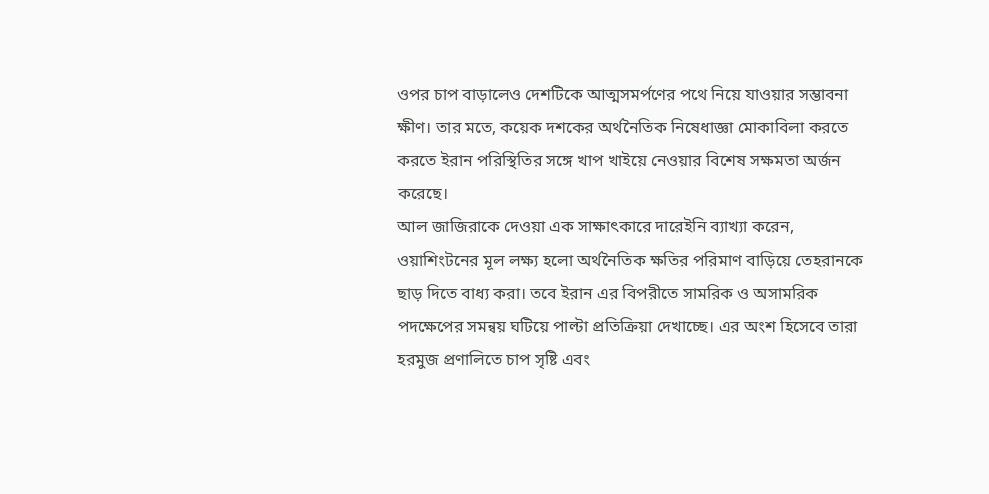ওপর চাপ বাড়ালেও দেশটিকে আত্মসমর্পণের পথে নিয়ে যাওয়ার সম্ভাবনা ক্ষীণ। তার মতে, কয়েক দশকের অর্থনৈতিক নিষেধাজ্ঞা মোকাবিলা করতে করতে ইরান পরিস্থিতির সঙ্গে খাপ খাইয়ে নেওয়ার বিশেষ সক্ষমতা অর্জন করেছে।
আল জাজিরাকে দেওয়া এক সাক্ষাৎকারে দারেইনি ব্যাখ্যা করেন, ওয়াশিংটনের মূল লক্ষ্য হলো অর্থনৈতিক ক্ষতির পরিমাণ বাড়িয়ে তেহরানকে ছাড় দিতে বাধ্য করা। তবে ইরান এর বিপরীতে সামরিক ও অসামরিক পদক্ষেপের সমন্বয় ঘটিয়ে পাল্টা প্রতিক্রিয়া দেখাচ্ছে। এর অংশ হিসেবে তারা হরমুজ প্রণালিতে চাপ সৃষ্টি এবং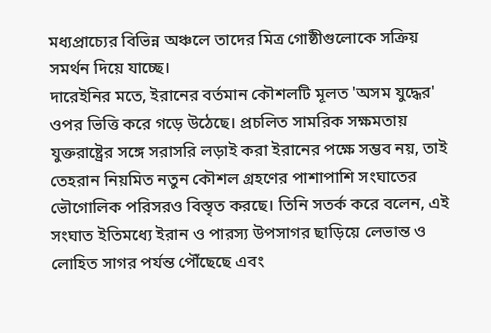মধ্যপ্রাচ্যের বিভিন্ন অঞ্চলে তাদের মিত্র গোষ্ঠীগুলোকে সক্রিয় সমর্থন দিয়ে যাচ্ছে।
দারেইনির মতে, ইরানের বর্তমান কৌশলটি মূলত 'অসম যুদ্ধের' ওপর ভিত্তি করে গড়ে উঠেছে। প্রচলিত সামরিক সক্ষমতায় যুক্তরাষ্ট্রের সঙ্গে সরাসরি লড়াই করা ইরানের পক্ষে সম্ভব নয়, তাই তেহরান নিয়মিত নতুন কৌশল গ্রহণের পাশাপাশি সংঘাতের ভৌগোলিক পরিসরও বিস্তৃত করছে। তিনি সতর্ক করে বলেন, এই সংঘাত ইতিমধ্যে ইরান ও পারস্য উপসাগর ছাড়িয়ে লেভান্ত ও লোহিত সাগর পর্যন্ত পৌঁছেছে এবং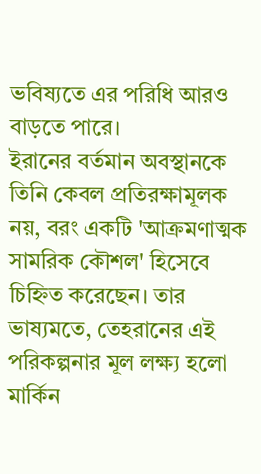ভবিষ্যতে এর পরিধি আরও বাড়তে পারে।
ইরানের বর্তমান অবস্থানকে তিনি কেবল প্রতিরক্ষামূলক নয়, বরং একটি 'আক্রমণাত্মক সামরিক কৌশল' হিসেবে চিহ্নিত করেছেন। তার ভাষ্যমতে, তেহরানের এই পরিকল্পনার মূল লক্ষ্য হলো মার্কিন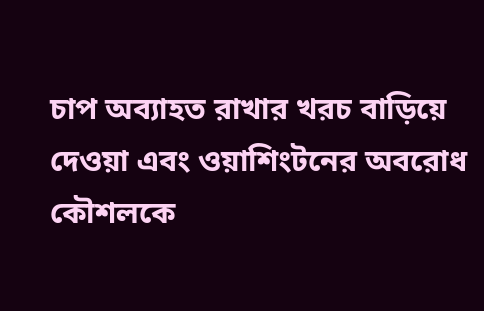চাপ অব্যাহত রাখার খরচ বাড়িয়ে দেওয়া এবং ওয়াশিংটনের অবরোধ কৌশলকে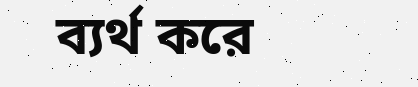ব্যর্থ করে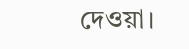দেওয়া।